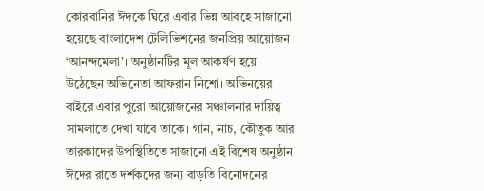কোরবানির ঈদকে ঘিরে এবার ভিন্ন আবহে সাজানো হয়েছে বাংলাদেশ টেলিভিশনের জনপ্রিয় আয়োজন ‘আনন্দমেলা’। অনুষ্ঠানটির মূল আকর্ষণ হয়ে উঠেছেন অভিনেতা আফরান নিশো। অভিনয়ের বাইরে এবার পুরো আয়োজনের সঞ্চালনার দায়িত্ব সামলাতে দেখা যাবে তাকে। গান, নাচ, কৌতুক আর তারকাদের উপস্থিতিতে সাজানো এই বিশেষ অনুষ্ঠান ঈদের রাতে দর্শকদের জন্য বাড়তি বিনোদনের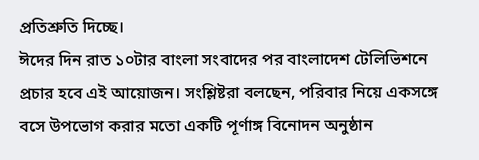প্রতিশ্রুতি দিচ্ছে।
ঈদের দিন রাত ১০টার বাংলা সংবাদের পর বাংলাদেশ টেলিভিশনে প্রচার হবে এই আয়োজন। সংশ্লিষ্টরা বলছেন, পরিবার নিয়ে একসঙ্গে বসে উপভোগ করার মতো একটি পূর্ণাঙ্গ বিনোদন অনুষ্ঠান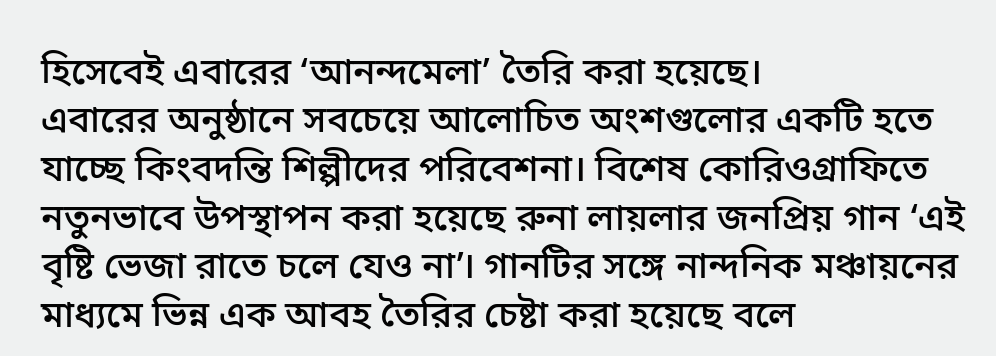হিসেবেই এবারের ‘আনন্দমেলা’ তৈরি করা হয়েছে।
এবারের অনুষ্ঠানে সবচেয়ে আলোচিত অংশগুলোর একটি হতে যাচ্ছে কিংবদন্তি শিল্পীদের পরিবেশনা। বিশেষ কোরিওগ্রাফিতে নতুনভাবে উপস্থাপন করা হয়েছে রুনা লায়লার জনপ্রিয় গান ‘এই বৃষ্টি ভেজা রাতে চলে যেও না’। গানটির সঙ্গে নান্দনিক মঞ্চায়নের মাধ্যমে ভিন্ন এক আবহ তৈরির চেষ্টা করা হয়েছে বলে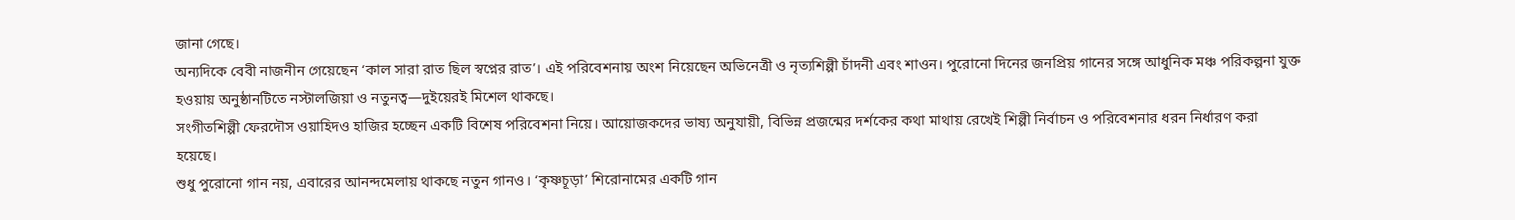জানা গেছে।
অন্যদিকে বেবী নাজনীন গেয়েছেন ‘কাল সারা রাত ছিল স্বপ্নের রাত’। এই পরিবেশনায় অংশ নিয়েছেন অভিনেত্রী ও নৃত্যশিল্পী চাঁদনী এবং শাওন। পুরোনো দিনের জনপ্রিয় গানের সঙ্গে আধুনিক মঞ্চ পরিকল্পনা যুক্ত হওয়ায় অনুষ্ঠানটিতে নস্টালজিয়া ও নতুনত্ব—দুইয়েরই মিশেল থাকছে।
সংগীতশিল্পী ফেরদৌস ওয়াহিদও হাজির হচ্ছেন একটি বিশেষ পরিবেশনা নিয়ে। আয়োজকদের ভাষ্য অনুযায়ী, বিভিন্ন প্রজন্মের দর্শকের কথা মাথায় রেখেই শিল্পী নির্বাচন ও পরিবেশনার ধরন নির্ধারণ করা হয়েছে।
শুধু পুরোনো গান নয়, এবারের আনন্দমেলায় থাকছে নতুন গানও। ‘কৃষ্ণচূড়া’ শিরোনামের একটি গান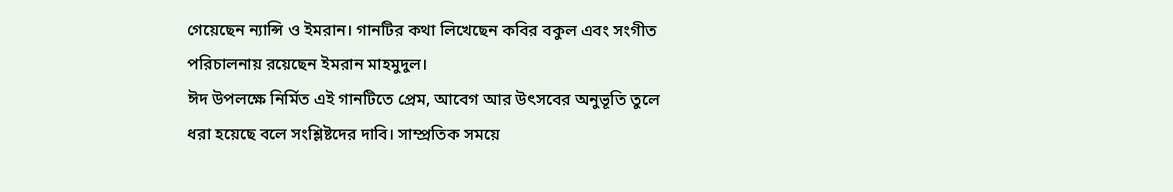গেয়েছেন ন্যান্সি ও ইমরান। গানটির কথা লিখেছেন কবির বকুল এবং সংগীত পরিচালনায় রয়েছেন ইমরান মাহমুদুল।
ঈদ উপলক্ষে নির্মিত এই গানটিতে প্রেম, আবেগ আর উৎসবের অনুভূতি তুলে ধরা হয়েছে বলে সংশ্লিষ্টদের দাবি। সাম্প্রতিক সময়ে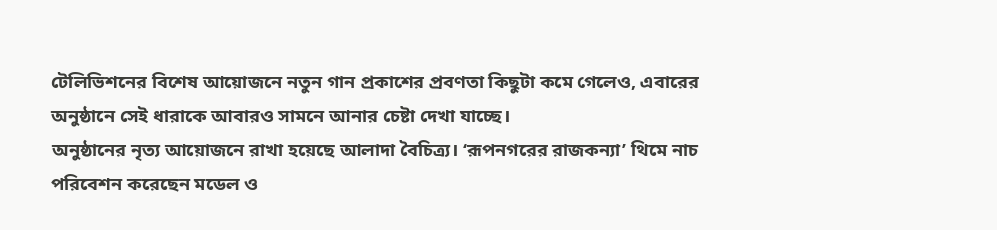টেলিভিশনের বিশেষ আয়োজনে নতুন গান প্রকাশের প্রবণতা কিছুটা কমে গেলেও, এবারের অনুষ্ঠানে সেই ধারাকে আবারও সামনে আনার চেষ্টা দেখা যাচ্ছে।
অনুষ্ঠানের নৃত্য আয়োজনে রাখা হয়েছে আলাদা বৈচিত্র্য। ‘রূপনগরের রাজকন্যা’ থিমে নাচ পরিবেশন করেছেন মডেল ও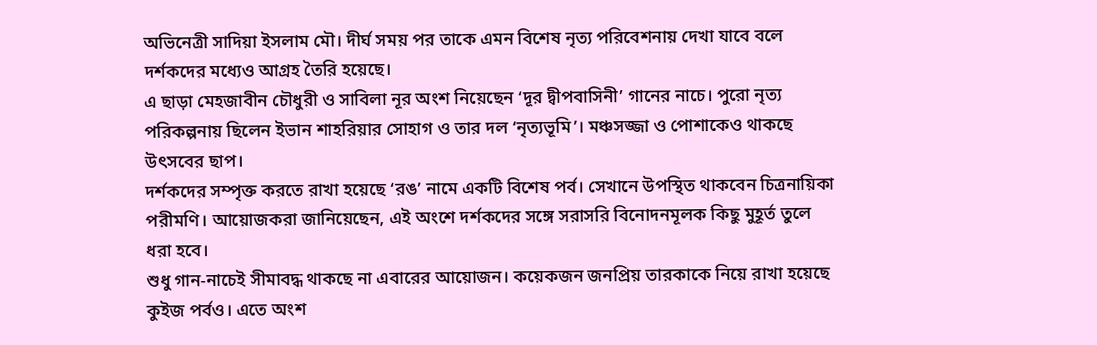অভিনেত্রী সাদিয়া ইসলাম মৌ। দীর্ঘ সময় পর তাকে এমন বিশেষ নৃত্য পরিবেশনায় দেখা যাবে বলে দর্শকদের মধ্যেও আগ্রহ তৈরি হয়েছে।
এ ছাড়া মেহজাবীন চৌধুরী ও সাবিলা নূর অংশ নিয়েছেন ‘দূর দ্বীপবাসিনী’ গানের নাচে। পুরো নৃত্য পরিকল্পনায় ছিলেন ইভান শাহরিয়ার সোহাগ ও তার দল ‘নৃত্যভূমি’। মঞ্চসজ্জা ও পোশাকেও থাকছে উৎসবের ছাপ।
দর্শকদের সম্পৃক্ত করতে রাখা হয়েছে ‘রঙ’ নামে একটি বিশেষ পর্ব। সেখানে উপস্থিত থাকবেন চিত্রনায়িকা পরীমণি। আয়োজকরা জানিয়েছেন, এই অংশে দর্শকদের সঙ্গে সরাসরি বিনোদনমূলক কিছু মুহূর্ত তুলে ধরা হবে।
শুধু গান-নাচেই সীমাবদ্ধ থাকছে না এবারের আয়োজন। কয়েকজন জনপ্রিয় তারকাকে নিয়ে রাখা হয়েছে কুইজ পর্বও। এতে অংশ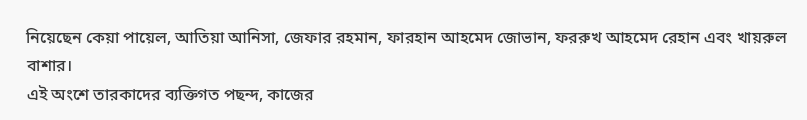নিয়েছেন কেয়া পায়েল, আতিয়া আনিসা, জেফার রহমান, ফারহান আহমেদ জোভান, ফররুখ আহমেদ রেহান এবং খায়রুল বাশার।
এই অংশে তারকাদের ব্যক্তিগত পছন্দ, কাজের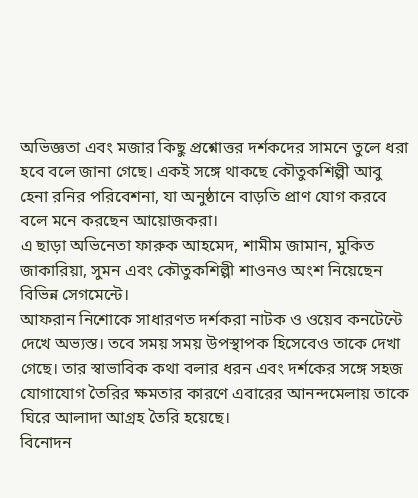অভিজ্ঞতা এবং মজার কিছু প্রশ্নোত্তর দর্শকদের সামনে তুলে ধরা হবে বলে জানা গেছে। একই সঙ্গে থাকছে কৌতুকশিল্পী আবু হেনা রনির পরিবেশনা, যা অনুষ্ঠানে বাড়তি প্রাণ যোগ করবে বলে মনে করছেন আয়োজকরা।
এ ছাড়া অভিনেতা ফারুক আহমেদ, শামীম জামান, মুকিত জাকারিয়া, সুমন এবং কৌতুকশিল্পী শাওনও অংশ নিয়েছেন বিভিন্ন সেগমেন্টে।
আফরান নিশোকে সাধারণত দর্শকরা নাটক ও ওয়েব কনটেন্টে দেখে অভ্যস্ত। তবে সময় সময় উপস্থাপক হিসেবেও তাকে দেখা গেছে। তার স্বাভাবিক কথা বলার ধরন এবং দর্শকের সঙ্গে সহজ যোগাযোগ তৈরির ক্ষমতার কারণে এবারের আনন্দমেলায় তাকে ঘিরে আলাদা আগ্রহ তৈরি হয়েছে।
বিনোদন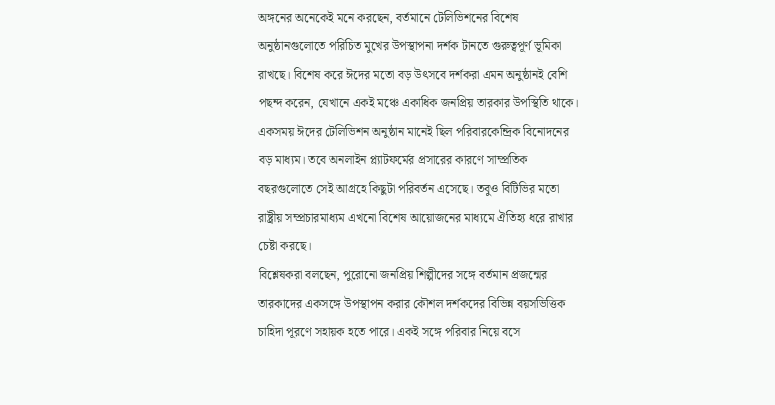অঙ্গনের অনেকেই মনে করছেন, বর্তমানে টেলিভিশনের বিশেষ অনুষ্ঠানগুলোতে পরিচিত মুখের উপস্থাপনা দর্শক টানতে গুরুত্বপূর্ণ ভূমিকা রাখছে। বিশেষ করে ঈদের মতো বড় উৎসবে দর্শকরা এমন অনুষ্ঠানই বেশি পছন্দ করেন, যেখানে একই মঞ্চে একাধিক জনপ্রিয় তারকার উপস্থিতি থাকে।
একসময় ঈদের টেলিভিশন অনুষ্ঠান মানেই ছিল পরিবারকেন্দ্রিক বিনোদনের বড় মাধ্যম। তবে অনলাইন প্ল্যাটফর্মের প্রসারের কারণে সাম্প্রতিক বছরগুলোতে সেই আগ্রহে কিছুটা পরিবর্তন এসেছে। তবুও বিটিভির মতো রাষ্ট্রীয় সম্প্রচারমাধ্যম এখনো বিশেষ আয়োজনের মাধ্যমে ঐতিহ্য ধরে রাখার চেষ্টা করছে।
বিশ্লেষকরা বলছেন, পুরোনো জনপ্রিয় শিল্পীদের সঙ্গে বর্তমান প্রজন্মের তারকাদের একসঙ্গে উপস্থাপন করার কৌশল দর্শকদের বিভিন্ন বয়সভিত্তিক চাহিদা পূরণে সহায়ক হতে পারে। একই সঙ্গে পরিবার নিয়ে বসে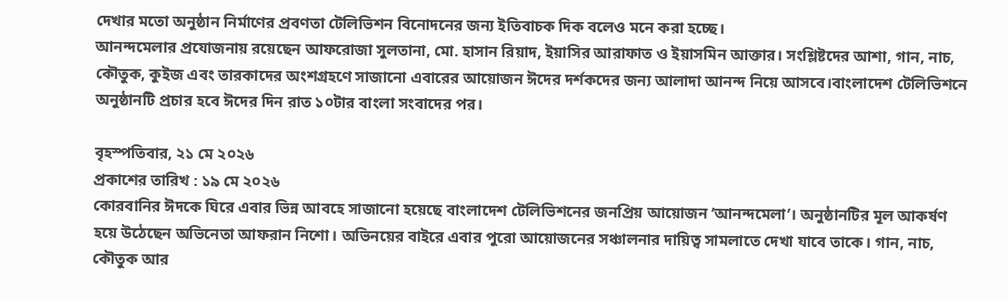দেখার মতো অনুষ্ঠান নির্মাণের প্রবণতা টেলিভিশন বিনোদনের জন্য ইতিবাচক দিক বলেও মনে করা হচ্ছে।
আনন্দমেলার প্রযোজনায় রয়েছেন আফরোজা সুলতানা, মো. হাসান রিয়াদ, ইয়াসির আরাফাত ও ইয়াসমিন আক্তার। সংশ্লিষ্টদের আশা, গান, নাচ, কৌতুক, কুইজ এবং তারকাদের অংশগ্রহণে সাজানো এবারের আয়োজন ঈদের দর্শকদের জন্য আলাদা আনন্দ নিয়ে আসবে।বাংলাদেশ টেলিভিশনে অনুষ্ঠানটি প্রচার হবে ঈদের দিন রাত ১০টার বাংলা সংবাদের পর।

বৃহস্পতিবার, ২১ মে ২০২৬
প্রকাশের তারিখ : ১৯ মে ২০২৬
কোরবানির ঈদকে ঘিরে এবার ভিন্ন আবহে সাজানো হয়েছে বাংলাদেশ টেলিভিশনের জনপ্রিয় আয়োজন ‘আনন্দমেলা’। অনুষ্ঠানটির মূল আকর্ষণ হয়ে উঠেছেন অভিনেতা আফরান নিশো। অভিনয়ের বাইরে এবার পুরো আয়োজনের সঞ্চালনার দায়িত্ব সামলাতে দেখা যাবে তাকে। গান, নাচ, কৌতুক আর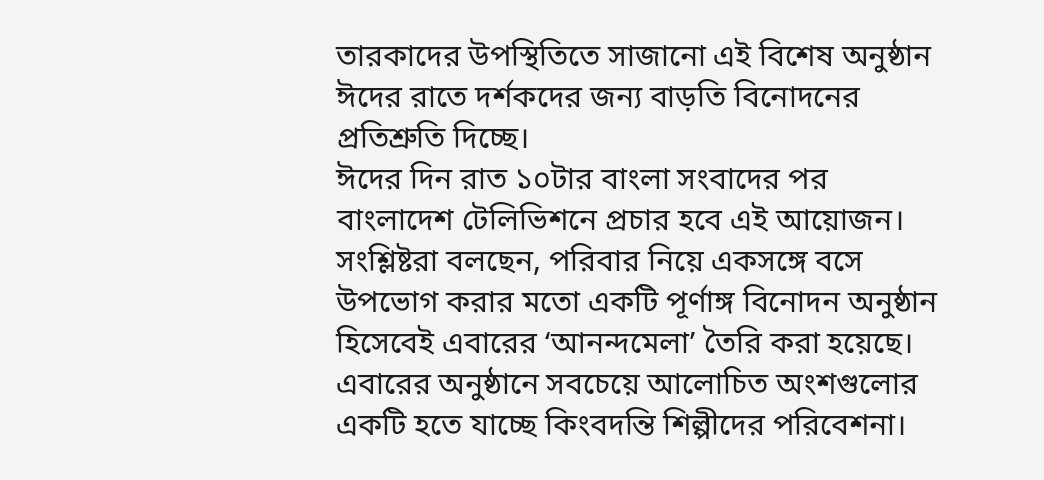তারকাদের উপস্থিতিতে সাজানো এই বিশেষ অনুষ্ঠান ঈদের রাতে দর্শকদের জন্য বাড়তি বিনোদনের প্রতিশ্রুতি দিচ্ছে।
ঈদের দিন রাত ১০টার বাংলা সংবাদের পর বাংলাদেশ টেলিভিশনে প্রচার হবে এই আয়োজন। সংশ্লিষ্টরা বলছেন, পরিবার নিয়ে একসঙ্গে বসে উপভোগ করার মতো একটি পূর্ণাঙ্গ বিনোদন অনুষ্ঠান হিসেবেই এবারের ‘আনন্দমেলা’ তৈরি করা হয়েছে।
এবারের অনুষ্ঠানে সবচেয়ে আলোচিত অংশগুলোর একটি হতে যাচ্ছে কিংবদন্তি শিল্পীদের পরিবেশনা।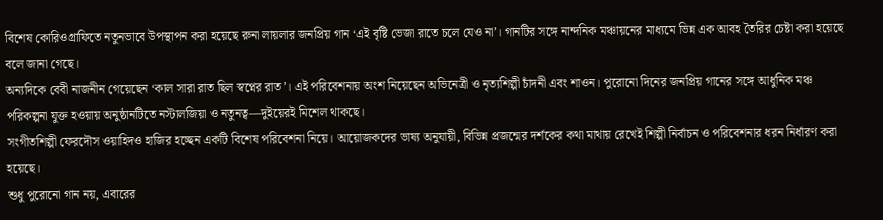বিশেষ কোরিওগ্রাফিতে নতুনভাবে উপস্থাপন করা হয়েছে রুনা লায়লার জনপ্রিয় গান ‘এই বৃষ্টি ভেজা রাতে চলে যেও না’। গানটির সঙ্গে নান্দনিক মঞ্চায়নের মাধ্যমে ভিন্ন এক আবহ তৈরির চেষ্টা করা হয়েছে বলে জানা গেছে।
অন্যদিকে বেবী নাজনীন গেয়েছেন ‘কাল সারা রাত ছিল স্বপ্নের রাত’। এই পরিবেশনায় অংশ নিয়েছেন অভিনেত্রী ও নৃত্যশিল্পী চাঁদনী এবং শাওন। পুরোনো দিনের জনপ্রিয় গানের সঙ্গে আধুনিক মঞ্চ পরিকল্পনা যুক্ত হওয়ায় অনুষ্ঠানটিতে নস্টালজিয়া ও নতুনত্ব—দুইয়েরই মিশেল থাকছে।
সংগীতশিল্পী ফেরদৌস ওয়াহিদও হাজির হচ্ছেন একটি বিশেষ পরিবেশনা নিয়ে। আয়োজকদের ভাষ্য অনুযায়ী, বিভিন্ন প্রজন্মের দর্শকের কথা মাথায় রেখেই শিল্পী নির্বাচন ও পরিবেশনার ধরন নির্ধারণ করা হয়েছে।
শুধু পুরোনো গান নয়, এবারের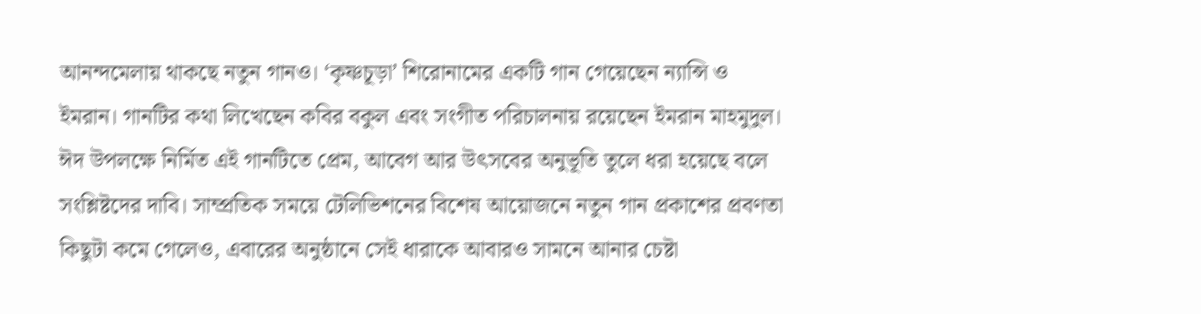আনন্দমেলায় থাকছে নতুন গানও। ‘কৃষ্ণচূড়া’ শিরোনামের একটি গান গেয়েছেন ন্যান্সি ও ইমরান। গানটির কথা লিখেছেন কবির বকুল এবং সংগীত পরিচালনায় রয়েছেন ইমরান মাহমুদুল।
ঈদ উপলক্ষে নির্মিত এই গানটিতে প্রেম, আবেগ আর উৎসবের অনুভূতি তুলে ধরা হয়েছে বলে সংশ্লিষ্টদের দাবি। সাম্প্রতিক সময়ে টেলিভিশনের বিশেষ আয়োজনে নতুন গান প্রকাশের প্রবণতা কিছুটা কমে গেলেও, এবারের অনুষ্ঠানে সেই ধারাকে আবারও সামনে আনার চেষ্টা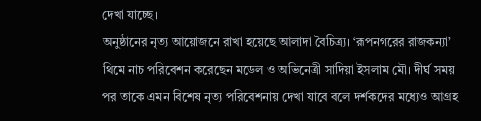দেখা যাচ্ছে।
অনুষ্ঠানের নৃত্য আয়োজনে রাখা হয়েছে আলাদা বৈচিত্র্য। ‘রূপনগরের রাজকন্যা’ থিমে নাচ পরিবেশন করেছেন মডেল ও অভিনেত্রী সাদিয়া ইসলাম মৌ। দীর্ঘ সময় পর তাকে এমন বিশেষ নৃত্য পরিবেশনায় দেখা যাবে বলে দর্শকদের মধ্যেও আগ্রহ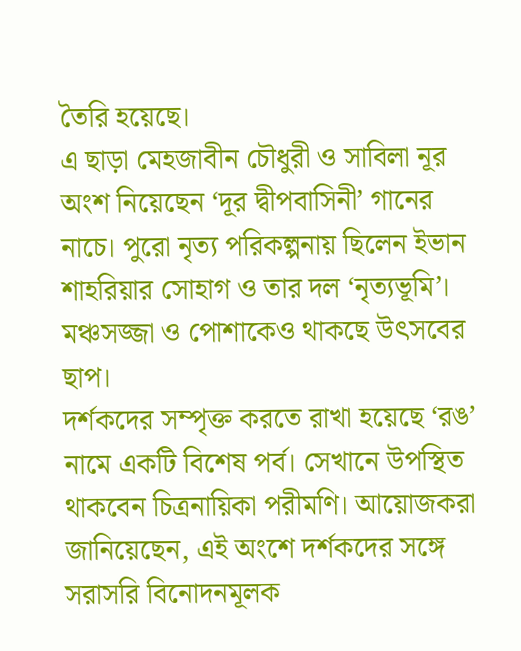তৈরি হয়েছে।
এ ছাড়া মেহজাবীন চৌধুরী ও সাবিলা নূর অংশ নিয়েছেন ‘দূর দ্বীপবাসিনী’ গানের নাচে। পুরো নৃত্য পরিকল্পনায় ছিলেন ইভান শাহরিয়ার সোহাগ ও তার দল ‘নৃত্যভূমি’। মঞ্চসজ্জা ও পোশাকেও থাকছে উৎসবের ছাপ।
দর্শকদের সম্পৃক্ত করতে রাখা হয়েছে ‘রঙ’ নামে একটি বিশেষ পর্ব। সেখানে উপস্থিত থাকবেন চিত্রনায়িকা পরীমণি। আয়োজকরা জানিয়েছেন, এই অংশে দর্শকদের সঙ্গে সরাসরি বিনোদনমূলক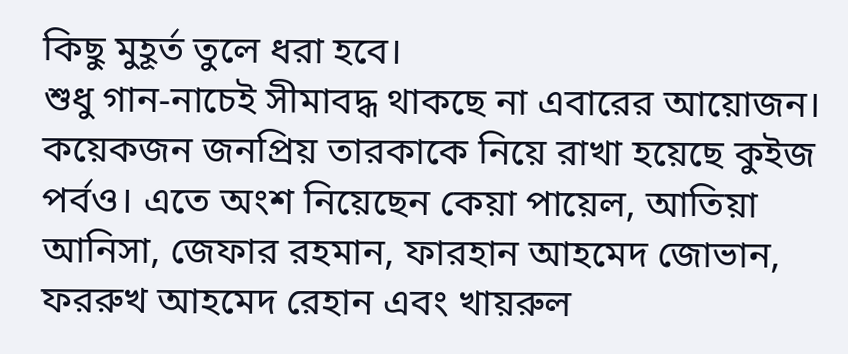কিছু মুহূর্ত তুলে ধরা হবে।
শুধু গান-নাচেই সীমাবদ্ধ থাকছে না এবারের আয়োজন। কয়েকজন জনপ্রিয় তারকাকে নিয়ে রাখা হয়েছে কুইজ পর্বও। এতে অংশ নিয়েছেন কেয়া পায়েল, আতিয়া আনিসা, জেফার রহমান, ফারহান আহমেদ জোভান, ফররুখ আহমেদ রেহান এবং খায়রুল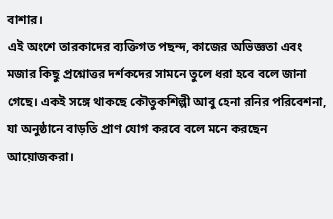বাশার।
এই অংশে তারকাদের ব্যক্তিগত পছন্দ, কাজের অভিজ্ঞতা এবং মজার কিছু প্রশ্নোত্তর দর্শকদের সামনে তুলে ধরা হবে বলে জানা গেছে। একই সঙ্গে থাকছে কৌতুকশিল্পী আবু হেনা রনির পরিবেশনা, যা অনুষ্ঠানে বাড়তি প্রাণ যোগ করবে বলে মনে করছেন আয়োজকরা।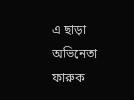এ ছাড়া অভিনেতা ফারুক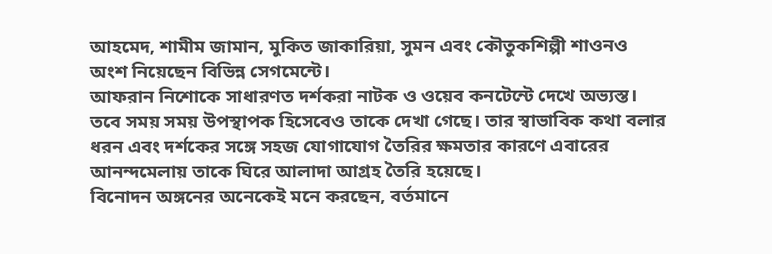আহমেদ, শামীম জামান, মুকিত জাকারিয়া, সুমন এবং কৌতুকশিল্পী শাওনও অংশ নিয়েছেন বিভিন্ন সেগমেন্টে।
আফরান নিশোকে সাধারণত দর্শকরা নাটক ও ওয়েব কনটেন্টে দেখে অভ্যস্ত। তবে সময় সময় উপস্থাপক হিসেবেও তাকে দেখা গেছে। তার স্বাভাবিক কথা বলার ধরন এবং দর্শকের সঙ্গে সহজ যোগাযোগ তৈরির ক্ষমতার কারণে এবারের আনন্দমেলায় তাকে ঘিরে আলাদা আগ্রহ তৈরি হয়েছে।
বিনোদন অঙ্গনের অনেকেই মনে করছেন, বর্তমানে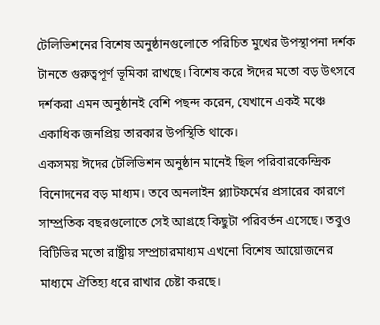টেলিভিশনের বিশেষ অনুষ্ঠানগুলোতে পরিচিত মুখের উপস্থাপনা দর্শক টানতে গুরুত্বপূর্ণ ভূমিকা রাখছে। বিশেষ করে ঈদের মতো বড় উৎসবে দর্শকরা এমন অনুষ্ঠানই বেশি পছন্দ করেন, যেখানে একই মঞ্চে একাধিক জনপ্রিয় তারকার উপস্থিতি থাকে।
একসময় ঈদের টেলিভিশন অনুষ্ঠান মানেই ছিল পরিবারকেন্দ্রিক বিনোদনের বড় মাধ্যম। তবে অনলাইন প্ল্যাটফর্মের প্রসারের কারণে সাম্প্রতিক বছরগুলোতে সেই আগ্রহে কিছুটা পরিবর্তন এসেছে। তবুও বিটিভির মতো রাষ্ট্রীয় সম্প্রচারমাধ্যম এখনো বিশেষ আয়োজনের মাধ্যমে ঐতিহ্য ধরে রাখার চেষ্টা করছে।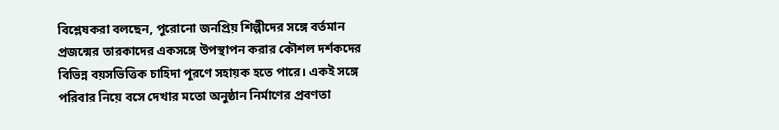বিশ্লেষকরা বলছেন, পুরোনো জনপ্রিয় শিল্পীদের সঙ্গে বর্তমান প্রজন্মের তারকাদের একসঙ্গে উপস্থাপন করার কৌশল দর্শকদের বিভিন্ন বয়সভিত্তিক চাহিদা পূরণে সহায়ক হতে পারে। একই সঙ্গে পরিবার নিয়ে বসে দেখার মতো অনুষ্ঠান নির্মাণের প্রবণতা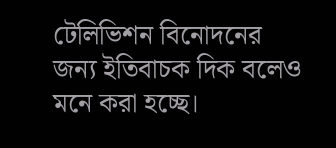টেলিভিশন বিনোদনের জন্য ইতিবাচক দিক বলেও মনে করা হচ্ছে।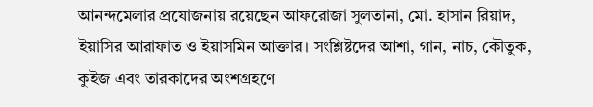আনন্দমেলার প্রযোজনায় রয়েছেন আফরোজা সুলতানা, মো. হাসান রিয়াদ, ইয়াসির আরাফাত ও ইয়াসমিন আক্তার। সংশ্লিষ্টদের আশা, গান, নাচ, কৌতুক, কুইজ এবং তারকাদের অংশগ্রহণে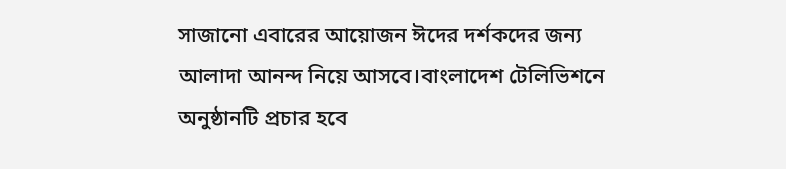সাজানো এবারের আয়োজন ঈদের দর্শকদের জন্য আলাদা আনন্দ নিয়ে আসবে।বাংলাদেশ টেলিভিশনে অনুষ্ঠানটি প্রচার হবে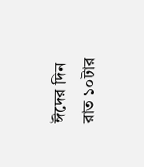ঈদের দিন রাত ১০টার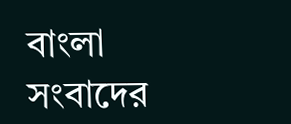বাংলা সংবাদের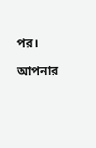পর।

আপনার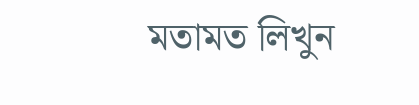মতামত লিখুন